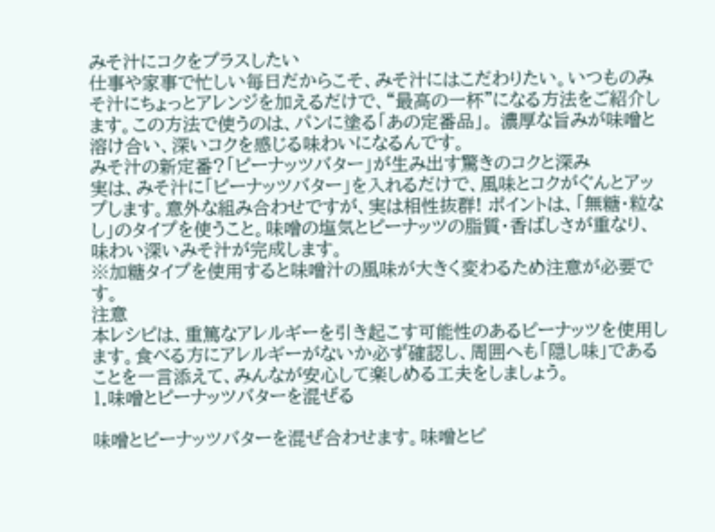みそ汁にコクをプラスしたい
仕事や家事で忙しい毎日だからこそ、みそ汁にはこだわりたい。いつものみそ汁にちょっとアレンジを加えるだけで、“最高の一杯”になる方法をご紹介します。この方法で使うのは、パンに塗る「あの定番品」。 濃厚な旨みが味噌と溶け合い、深いコクを感じる味わいになるんです。
みそ汁の新定番?「ピーナッツバター」が生み出す驚きのコクと深み
実は、みそ汁に「ピーナッツバター」を入れるだけで、風味とコクがぐんとアップします。意外な組み合わせですが、実は相性抜群! ポイントは、「無糖・粒なし」のタイプを使うこと。味噌の塩気とピーナッツの脂質・香ばしさが重なり、味わい深いみそ汁が完成します。
※加糖タイプを使用すると味噌汁の風味が大きく変わるため注意が必要です。
注意
本レシピは、重篤なアレルギーを引き起こす可能性のあるピーナッツを使用します。食べる方にアレルギーがないか必ず確認し、周囲へも「隠し味」であることを一言添えて、みんなが安心して楽しめる工夫をしましょう。
1.味噌とピーナッツバターを混ぜる

味噌とピーナッツバターを混ぜ合わせます。味噌とピ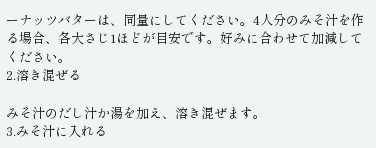ーナッツバターは、同量にしてください。4人分のみそ汁を作る場合、各大さじ1ほどが目安です。好みに合わせて加減してください。
2.溶き混ぜる

みそ汁のだし汁か湯を加え、溶き混ぜます。
3.みそ汁に入れる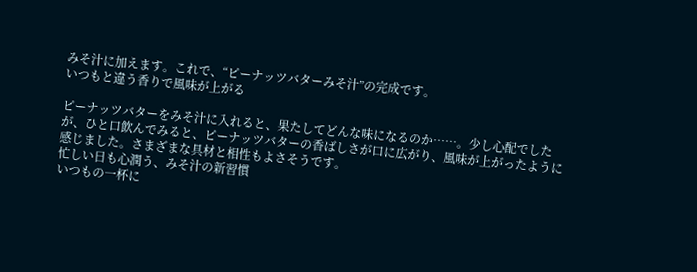みそ汁に加えます。これで、“ピーナッツバターみそ汁”の完成です。
いつもと違う香りで風味が上がる

ピーナッツバターをみそ汁に入れると、果たしてどんな味になるのか……。少し心配でしたが、ひと口飲んでみると、ピーナッツバターの香ばしさが口に広がり、風味が上がったように感じました。さまざまな具材と相性もよさそうです。
忙しい日も心潤う、みそ汁の新習慣
いつもの一杯に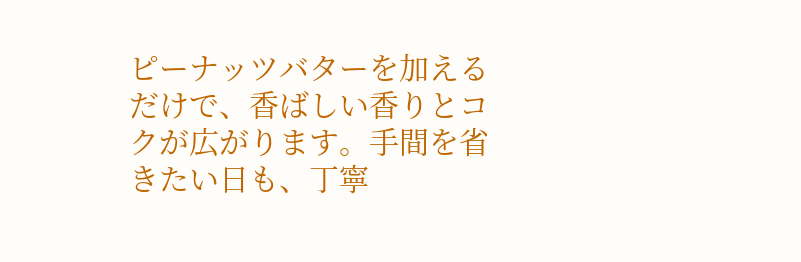ピーナッツバターを加えるだけで、香ばしい香りとコクが広がります。手間を省きたい日も、丁寧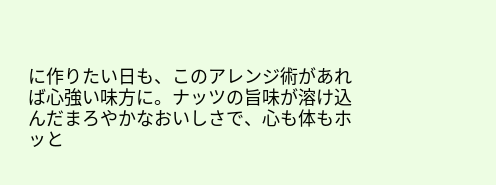に作りたい日も、このアレンジ術があれば心強い味方に。ナッツの旨味が溶け込んだまろやかなおいしさで、心も体もホッと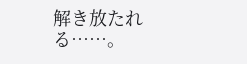解き放たれる……。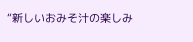“新しいおみそ汁の楽しみ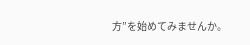方”を始めてみませんか。